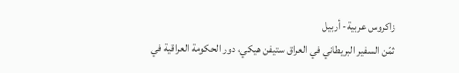زاكروس عربية- أربيل
ثمّن السفير البريطاني في العراق ستيفن هيكي، دور الحكومة العراقية في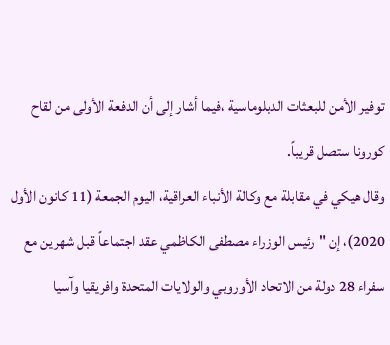توفير الأمن للبعثات الدبلوماسية ،فيما أشار إلى أن الدفعة الأولى من لقاح كورونا ستصل قريباً.
وقال هيكي في مقابلة مع وكالة الأنباء العراقية، اليوم الجمعة (11 كانون الأول 2020)، إن "رئيس الوزراء مصطفى الكاظمي عقد اجتماعاً قبل شهرين مع سفراء 28 دولة من الاتحاد الأوروبي والولايات المتحدة وافريقيا وآسيا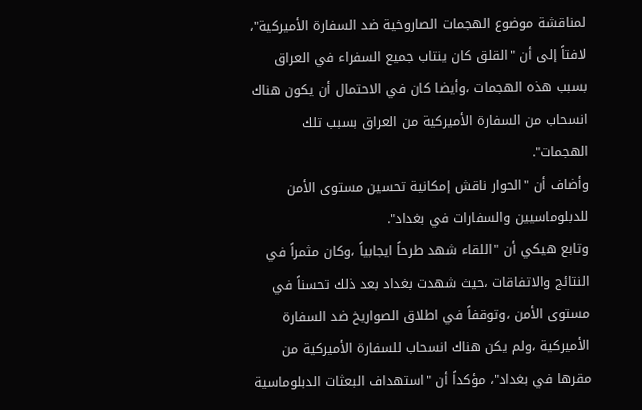لمناقشة موضوع الهجمات الصاروخية ضد السفارة الأميركية"، لافتاً إلى أن "القلق كان ينتاب جميع السفراء في العراق بسبب هذه الهجمات ،وأيضا كان في الاحتمال أن يكون هناك انسحاب من السفارة الأميركية من العراق بسبب تلك الهجمات".
وأضاف أن "الحوار ناقش إمكانية تحسين مستوى الأمن للدبلوماسيين والسفارات في بغداد".
وتابع هيكي أن "اللقاء شهد طرحاً ايجابياً ،وكان مثمراً في النتائج والاتفاقات ،حيث شهدت بغداد بعد ذلك تحسناً في مستوى الأمن ،وتوقفاً في اطلاق الصواريخ ضد السفارة الأميركية ،ولم يكن هناك انسحاب للسفارة الأميركية من مقرها في بغداد"، مؤكداً أن "استهداف البعثات الدبلوماسية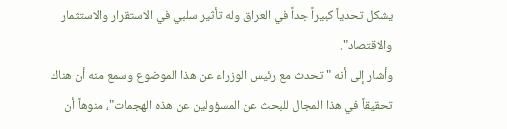يشكل تحدياً كبيراً جداً في العراق وله تأثير سلبي في الاستقرار والاستثمار والاقتصاد".
وأشار إلى أنه "تحدث مع رئيس الوزراء عن هذا الموضوع وسمع منه أن هناك تحقيقاً في هذا المجال للبحث عن المسؤولين عن هذه الهجمات"، منوهاً أن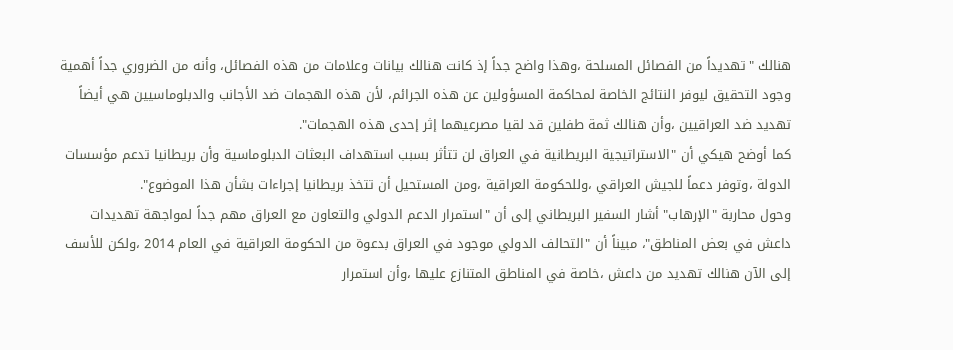هنالك "تهديداً من الفصائل المسلحة ،وهذا واضح جداً إذ كانت هنالك بيانات وعلامات من هذه الفصائل، وأنه من الضروري جداً أهمية وجود التحقيق ليوفر النتائج الخاصة لمحاكمة المسؤولين عن هذه الجرائم، لأن هذه الهجمات ضد الأجانب والدبلوماسيين هي أيضاً تهديد ضد العراقيين ،وأن هنالك ثمة طفلين قد لقيا مصرعيهما إثر إحدى هذه الهجمات".
كما أوضح هيكي أن "الاستراتيجية البريطانية في العراق لن تتأثر بسبب استهداف البعثات الدبلوماسية وأن بريطانيا تدعم مؤسسات الدولة ،وتوفر دعماً للجيش العراقي ،وللحكومة العراقية ،ومن المستحيل أن تتخذ بريطانيا إجراءات بشأن هذا الموضوع".
وحول محاربة "الإرهاب" أشار السفير البريطاني إلى أن "استمرار الدعم الدولي والتعاون مع العراق مهم جداً لمواجهة تهديدات داعش في بعض المناطق"، مبيناً أن "التحالف الدولي موجود في العراق بدعوة من الحكومة العراقية في العام 2014 ،ولكن للأسف إلى الآن هنالك تهديد من داعش ،خاصة في المناطق المتنازع عليها ،وأن استمرار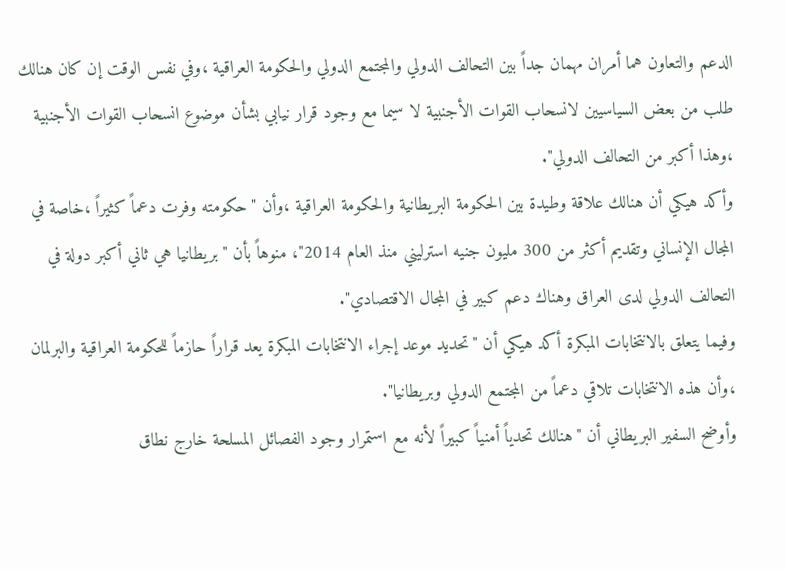الدعم والتعاون هما أمران مهمان جداً بين التحالف الدولي والمجتمع الدولي والحكومة العراقية ،وفي نفس الوقت إن كان هنالك طلب من بعض السياسيين لانسحاب القوات الأجنبية لا سيما مع وجود قرار نيابي بشأن موضوع انسحاب القوات الأجنبية ،وهذا أكبر من التحالف الدولي".
وأكد هيكي أن هنالك علاقة وطيدة بين الحكومة البريطانية والحكومة العراقية ،وأن "حكومته وفرت دعماً كثيراً ،خاصة في المجال الإنساني وتقديم أكثر من 300 مليون جنيه استرليني منذ العام 2014"، منوهاً بأن "بريطانيا هي ثاني أكبر دولة في التحالف الدولي لدى العراق وهناك دعم كبير في المجال الاقتصادي".
وفيما يتعلق بالانتخابات المبكرة أكد هيكي أن "تحديد موعد إجراء الانتخابات المبكرة يعد قراراً حازماً للحكومة العراقية والبرلمان ،وأن هذه الانتخابات تلاقي دعماً من المجتمع الدولي وبريطانيا".
وأوضح السفير البريطاني أن "هنالك تحدياً أمنياً كبيراً لأنه مع استمرار وجود الفصائل المسلحة خارج نطاق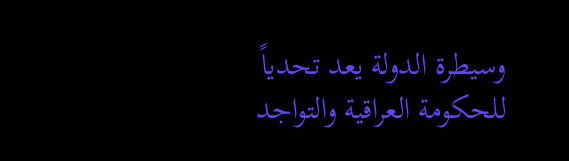وسيطرة الدولة يعد تحدياً للحكومة العراقية والتواجد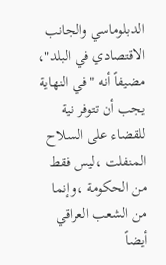الدبلوماسي والجانب الاقتصادي في البلد"، مضيفاً أنه "في النهاية يجب أن تتوفر نية للقضاء على السلاح المنفلت ،ليس فقط من الحكومة ،وإنما من الشعب العراقي أيضاً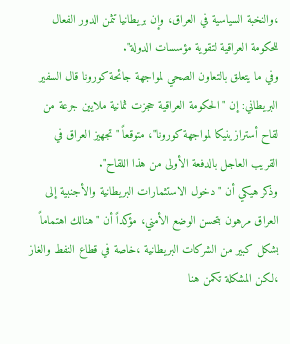،والنخبة السياسية في العراق، وإن بريطانيا تثمن الدور الفعال للحكومة العراقية لتقوية مؤسسات الدولة".
وفي ما يتعلق بالتعاون الصحي لمواجهة جائحة كورونا قال السفير البريطاني: إن "الحكومة العراقية حجزت ثمانية ملايين جرعة من لقاح أسترازينيكا لمواجهة كورونا"، متوقعاً "تجهيز العراق في القريب العاجل بالدفعة الأولى من هذا اللقاح".
وذكر هيكي أن "دخول الاستثمارات البريطانية والأجنبية إلى العراق مرهون بتحسن الوضع الأمني، مؤكداً أن "هنالك اهتماماً بشكل كبير من الشركات البريطانية ،خاصة في قطاع النفط والغاز ،لكن المشكلة تكمن هنا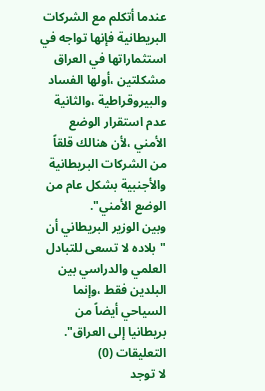عندما أتكلم مع الشركات البريطانية فإنها تواجه في استثماراتها في العراق مشكلتين ،أولها الفساد والبيروقراطية ،والثانية عدم استقرار الوضع الأمني ،لأن هنالك قلقاً من الشركات البريطانية والأجنبية بشكل عام من الوضع الأمني".
وبين الوزير البريطاني أن "بلاده لا تسعى للتبادل العلمي والدراسي بين البلدين فقط ،وإنما السياحي أيضاً من بريطانيا إلى العراق".
التعليقات (0)
لا توجد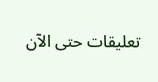تعليقات حتى الآن